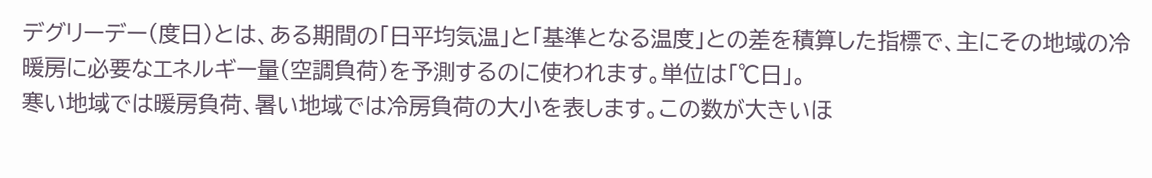デグリーデー(度日)とは、ある期間の「日平均気温」と「基準となる温度」との差を積算した指標で、主にその地域の冷暖房に必要なエネルギー量(空調負荷)を予測するのに使われます。単位は「℃日」。
寒い地域では暖房負荷、暑い地域では冷房負荷の大小を表します。この数が大きいほ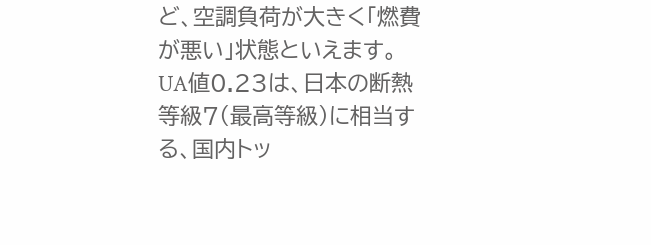ど、空調負荷が大きく「燃費が悪い」状態といえます。
UA値0.23は、日本の断熱等級7(最高等級)に相当する、国内トッ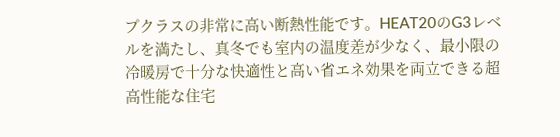プクラスの非常に高い断熱性能です。HEAT20のG3レベルを満たし、真冬でも室内の温度差が少なく、最小限の冷暖房で十分な快適性と高い省エネ効果を両立できる超高性能な住宅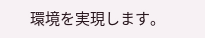環境を実現します。